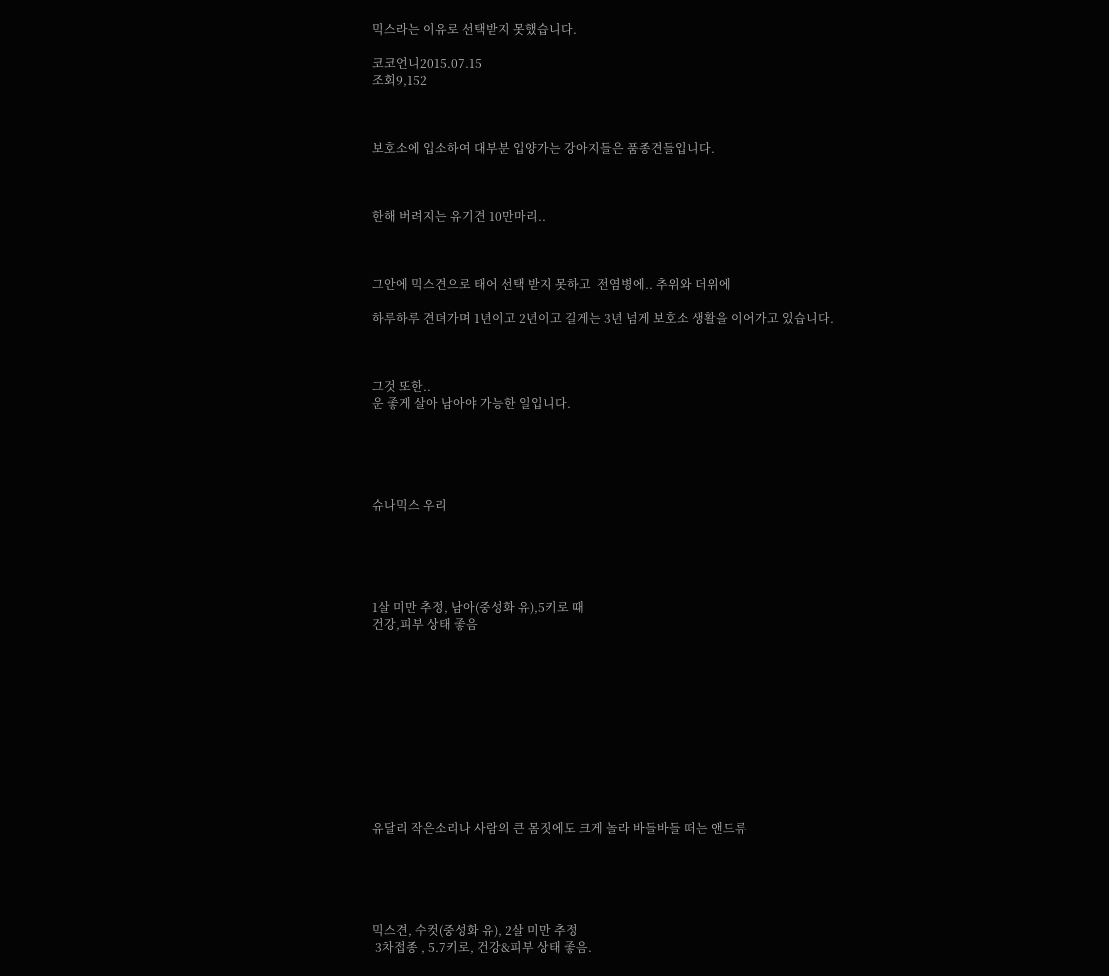믹스라는 이유로 선택받지 못했습니다.

코코언니2015.07.15
조회9,152



보호소에 입소하여 대부분 입양가는 강아지들은 품종견들입니다.



한해 버려지는 유기견 10만마리..



그안에 믹스견으로 태어 선택 받지 못하고  전염병에.. 추위와 더위에

하루하루 견뎌가며 1년이고 2년이고 길게는 3년 넘게 보호소 생활을 이어가고 있습니다.



그것 또한..
운 좋게 살아 남아야 가능한 일입니다.





슈나믹스 우리





1살 미만 추정, 남아(중성화 유),5키로 때
건강,피부 상태 좋음











유달리 작은소리나 사람의 큰 몸짓에도 크게 놀라 바들바들 떠는 앤드류





믹스견, 수컷(중성화 유), 2살 미만 추정
 3차접종 , 5.7키로, 건강&피부 상태 좋음.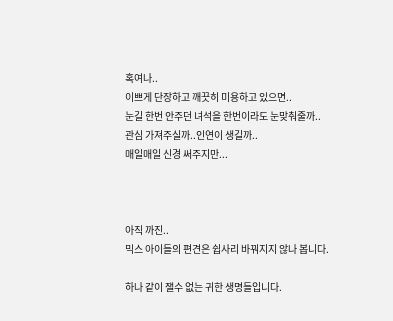혹여나..
이쁘게 단장하고 깨끗히 미용하고 있으면..
눈길 한번 안주던 녀석을 한번이라도 눈맞춰줄까..
관심 가져주실까..인연이 생길까..
매일매일 신경 써주지만...



아직 까진..
믹스 아이들의 편견은 쉽사리 바꿔지지 않나 봅니다.

하나 같이 잴수 없는 귀한 생명들입니다.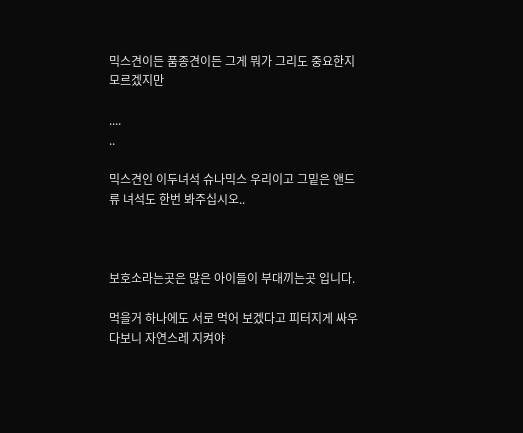믹스견이든 품종견이든 그게 뭐가 그리도 중요한지 모르겠지만

....
..

믹스견인 이두녀석 슈나믹스 우리이고 그밑은 앤드류 녀석도 한번 봐주십시오..



보호소라는곳은 많은 아이들이 부대끼는곳 입니다.

먹을거 하나에도 서로 먹어 보겠다고 피터지게 싸우다보니 자연스레 지켜야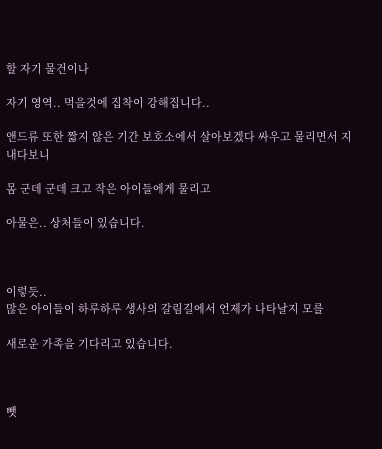할 자기 물건이나

자기 영역.. 먹을것에 집착이 강해집니다..

앤드류 또한 짧지 않은 기간 보호소에서 살아보겠다 싸우고 물리면서 지내다보니

몸 군데 군데 크고 작은 아이들에게 물리고

아물은.. 상처들이 있습니다.



이렇듯..
많은 아이들이 하루하루 생사의 갈림길에서 언제가 나타날지 모를

새로운 가족을 기다리고 있습니다.



뺏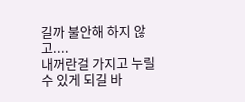길까 불안해 하지 않고....
내꺼란걸 가지고 누릴수 있게 되길 바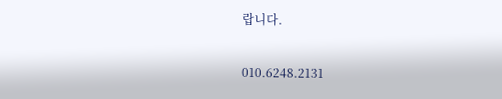랍니다.

010.6248.2131